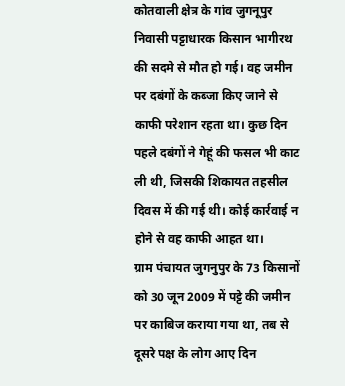कोतवाली क्षेत्र के गांव जुगनूपुर निवासी पट्टाधारक किसान भागीरथ की सदमे से मौत हो गई। वह जमीन पर दबंगों के कब्जा किए जाने से काफी परेशान रहता था। कुछ दिन पहले दबंगों ने गेहूं की फसल भी काट ली थी, जिसकी शिकायत तहसील दिवस में की गई थी। कोई कार्रवाई न होने से वह काफी आहत था।
ग्राम पंचायत जुगनुपुर के 73 किसानों को 30 जून 2009 में पट्टे की जमीन पर काबिज कराया गया था, तब से दूसरे पक्ष के लोग आए दिन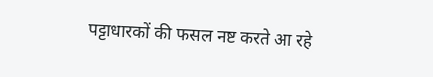पट्टाधारकों की फसल नष्ट करते आ रहे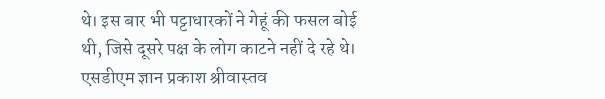थे। इस बार भी पट्टाधारकों ने गेहूं की फसल बोई थी, जिसे दूसरे पक्ष के लोग काटने नहीं दे रहे थे। एसडीएम ज्ञान प्रकाश श्रीवास्तव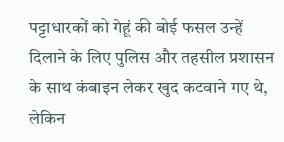पट्टाधारकों को गेहूं की बोई फसल उन्हें दिलाने के लिए पुलिस और तहसील प्रशासन के साथ कंबाइन लेकर खुद कटवाने गए थे, लेकिन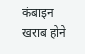कंबाइन खराब होने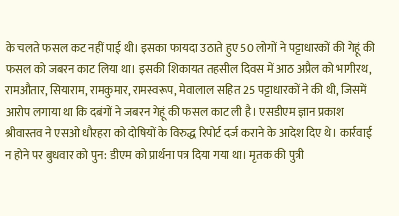के चलते फसल कट नहीं पाई थी। इसका फायदा उठाते हुए 50 लोगों ने पट्टाधारकों की गेहूं की फसल को जबरन काट लिया था। इसकी शिकायत तहसील दिवस में आठ अप्रैल को भागीरथ, रामऔतार, सियाराम, रामकुमार, रामस्वरूप, मेवालाल सहित 25 पट्टाधारकों ने की थी, जिसमें आरोप लगाया था कि दबंगों ने जबरन गेहूं की फसल काट ली है। एसडीएम ज्ञान प्रकाश श्रीवास्तव ने एसओ धौरहरा को दोषियों के विरुद्ध रिपोर्ट दर्ज कराने के आदेश दिए थे। कार्रवाई न होने पर बुधवार को पुन: डीएम को प्रार्थना पत्र दिया गया था। मृतक की पुत्री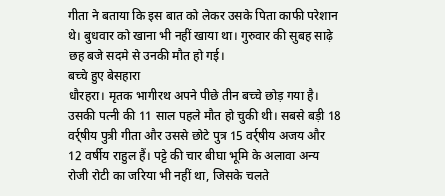गीता ने बताया कि इस बात को लेकर उसके पिता काफी परेशान थे। बुधवार को खाना भी नहीं खाया था। गुरुवार की सुबह साढ़े छह बजे सदमे से उनकी मौत हो गई।
बच्चे हुए बेसहारा
धौरहरा। मृतक भागीरथ अपने पीछे तीन बच्चे छोड़ गया है। उसकी पत्नी की 11 साल पहले मौत हो चुकी थी। सबसे बड़ी 18 वर्र्षीय पुत्री गीता और उससे छोटे पुत्र 15 वर्र्षीय अजय और 12 वर्षीय राहुल हैं। पट्टे की चार बीघा भूमि के अलावा अन्य रोजी रोटी का जरिया भी नहीं था, जिसके चलते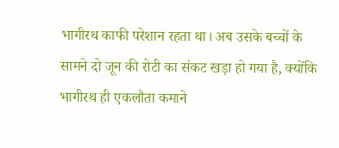भागीरथ काफी परेशान रहता था। अब उसके बच्चों के सामने दो जून की रोटी का संकट खड़ा हो गया है, क्योंकि भागीरथ ही एकलौता कमाने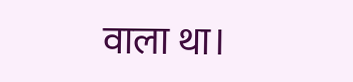वाला था।